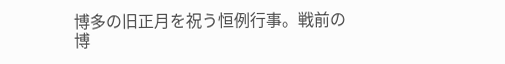博多の旧正月を祝う恒例行事。戦前の博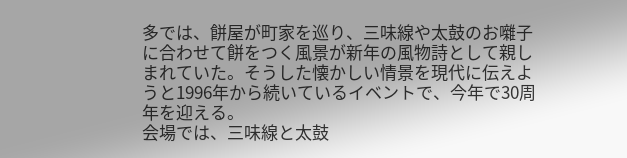多では、餅屋が町家を巡り、三味線や太鼓のお囃子に合わせて餅をつく風景が新年の風物詩として親しまれていた。そうした懐かしい情景を現代に伝えようと1996年から続いているイベントで、今年で30周年を迎える。
会場では、三味線と太鼓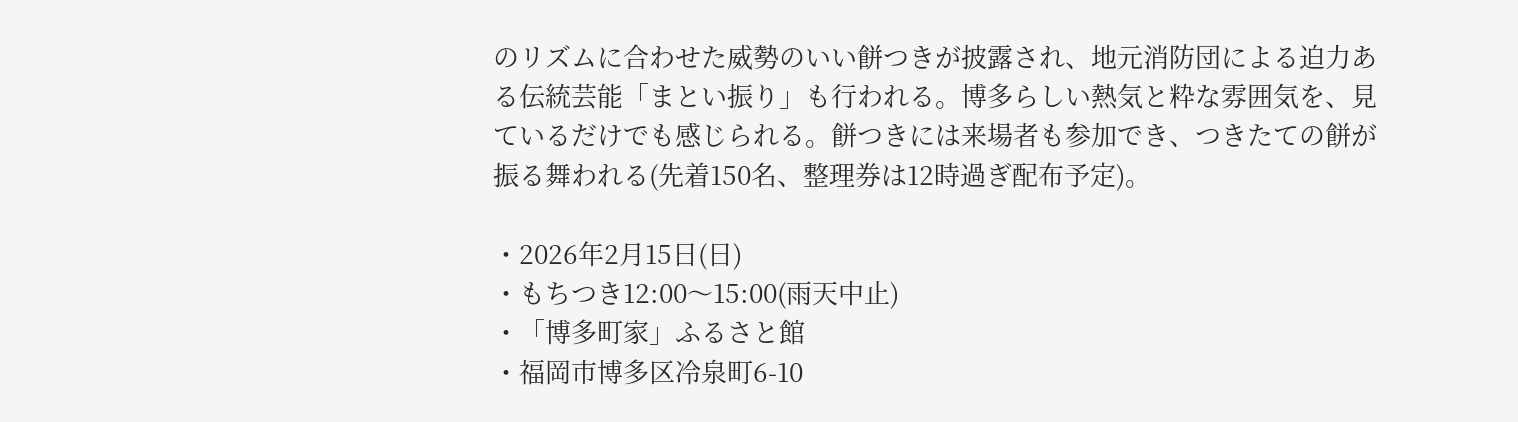のリズムに合わせた威勢のいい餅つきが披露され、地元消防団による迫力ある伝統芸能「まとい振り」も行われる。博多らしい熱気と粋な雰囲気を、見ているだけでも感じられる。餅つきには来場者も参加でき、つきたての餅が振る舞われる(先着150名、整理券は12時過ぎ配布予定)。

・2026年2月15日(日)
・もちつき12:00〜15:00(雨天中止)
・「博多町家」ふるさと館
・福岡市博多区冷泉町6-10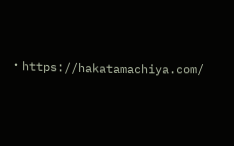・https://hakatamachiya.com/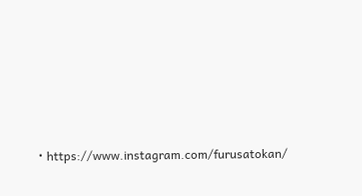・https://www.instagram.com/furusatokan/